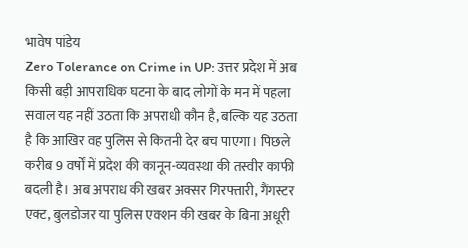भावेष पांडेय
Zero Tolerance on Crime in UP: उत्तर प्रदेश में अब किसी बड़ी आपराधिक घटना के बाद लोगों के मन में पहला सवाल यह नहीं उठता कि अपराधी कौन है, बल्कि यह उठता है कि आखिर वह पुलिस से कितनी देर बच पाएगा। पिछले करीब 9 वर्षों में प्रदेश की कानून-व्यवस्था की तस्वीर काफी बदली है। अब अपराध की खबर अक्सर गिरफ्तारी, गैंगस्टर एक्ट, बुलडोजर या पुलिस एक्शन की खबर के बिना अधूरी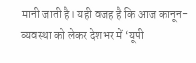मानी जाती है। यही वजह है कि आज कानून-व्यवस्था को लेकर देशभर में ‘यूपी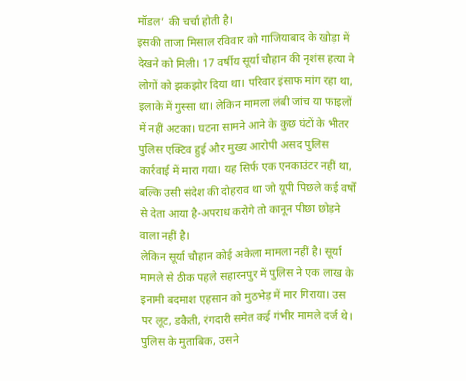मॉडल’ की चर्चा होती है।
इसकी ताजा मिसाल रविवार को गाजियाबाद के खोड़ा में देखने को मिली। 17 वर्षीय सूर्या चौहान की नृशंस हत्या ने लोगों को झकझोर दिया था। परिवार इंसाफ मांग रहा था, इलाके में गुस्सा था। लेकिन मामला लंबी जांच या फाइलों में नहीं अटका। घटना सामने आने के कुछ घंटों के भीतर पुलिस एक्टिव हुई और मुख्य आरोपी असद पुलिस कार्रवाई में मारा गया। यह सिर्फ एक एनकाउंटर नहीं था, बल्कि उसी संदेश की दोहराव था जो यूपी पिछले कई वर्षों से देता आया है-अपराध करोगे तो कानून पीछा छोड़ने वाला नहीं है।
लेकिन सूर्या चौहान कोई अकेला मामला नहीं है। सूर्या मामले से ठीक पहले सहारनपुर में पुलिस ने एक लाख के इनामी बदमाश एहसान को मुठभेड़ में मार गिराया। उस पर लूट, डकैती, रंगदारी समेत कई गंभीर मामले दर्ज थे। पुलिस के मुताबिक, उसने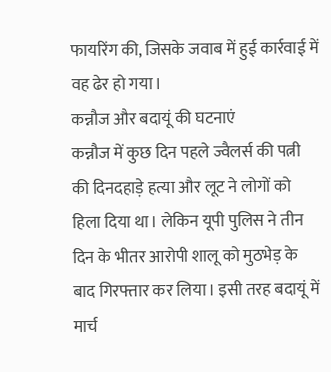फायरिंग की, जिसके जवाब में हुई कार्रवाई में वह ढेर हो गया।
कन्नौज और बदायूं की घटनाएं
कन्नौज में कुछ दिन पहले ज्वैलर्स की पत्नी की दिनदहाड़े हत्या और लूट ने लोगों को हिला दिया था। लेकिन यूपी पुलिस ने तीन दिन के भीतर आरोपी शालू को मुठभेड़ के बाद गिरफ्तार कर लिया। इसी तरह बदायूं में मार्च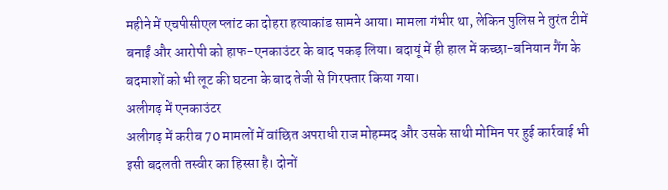महीने में एचपीसीएल प्लांट का दोहरा हत्याकांड सामने आया। मामला गंभीर था, लेकिन पुलिस ने तुरंत टीमें बनाईं और आरोपी को हाफ-एनकाउंटर के बाद पकड़ लिया। बदायूं में ही हाल में कच्छा-बनियान गैंग के बदमाशों को भी लूट की घटना के बाद तेजी से गिरफ्तार किया गया।
अलीगढ़ में एनकाउंटर
अलीगढ़ में करीब 70 मामलों में वांछित अपराधी राज मोहम्मद और उसके साथी मोमिन पर हुई कार्रवाई भी इसी बदलती तस्वीर का हिस्सा है। दोनों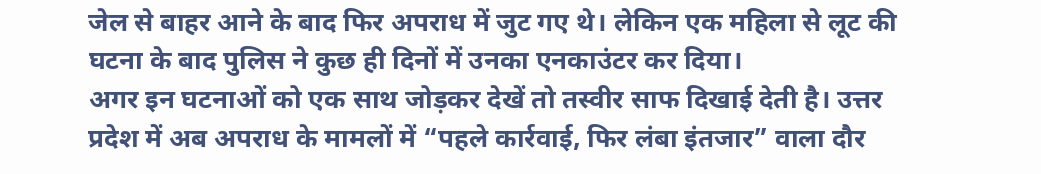जेल से बाहर आने के बाद फिर अपराध में जुट गए थे। लेकिन एक महिला से लूट की घटना के बाद पुलिस ने कुछ ही दिनों में उनका एनकाउंटर कर दिया।
अगर इन घटनाओं को एक साथ जोड़कर देखें तो तस्वीर साफ दिखाई देती है। उत्तर प्रदेश में अब अपराध के मामलों में “पहले कार्रवाई, फिर लंबा इंतजार” वाला दौर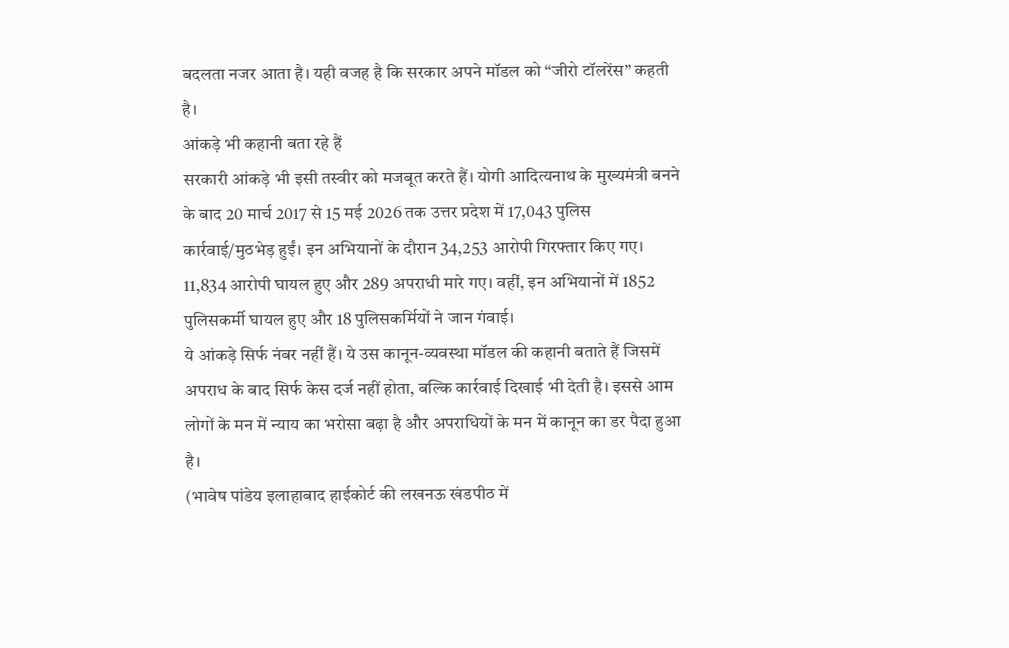बदलता नजर आता है। यही वजह है कि सरकार अपने मॉडल को “जीरो टॉलरेंस” कहती है।
आंकड़े भी कहानी बता रहे हैं
सरकारी आंकड़े भी इसी तस्वीर को मजबूत करते हैं। योगी आदित्यनाथ के मुख्यमंत्री बनने के बाद 20 मार्च 2017 से 15 मई 2026 तक उत्तर प्रदेश में 17,043 पुलिस कार्रवाई/मुठभेड़ हुईं। इन अभियानों के दौरान 34,253 आरोपी गिरफ्तार किए गए। 11,834 आरोपी घायल हुए और 289 अपराधी मारे गए। वहीं, इन अभियानों में 1852 पुलिसकर्मी घायल हुए और 18 पुलिसकर्मियों ने जान गंवाई।
ये आंकड़े सिर्फ नंबर नहीं हैं। ये उस कानून-व्यवस्था मॉडल की कहानी बताते हैं जिसमें अपराध के बाद सिर्फ केस दर्ज नहीं होता, बल्कि कार्रवाई दिखाई भी देती है। इससे आम लोगों के मन में न्याय का भरोसा बढ़ा है और अपराधियों के मन में कानून का डर पैदा हुआ है।
(भावेष पांडेय इलाहाबाद हाईकोर्ट की लखनऊ खंडपीठ में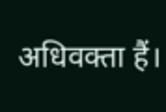अधिवक्ता हैं।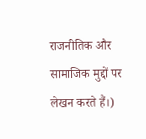राजनीतिक और सामाजिक मुद्दों पर लेखन करते हैं।)